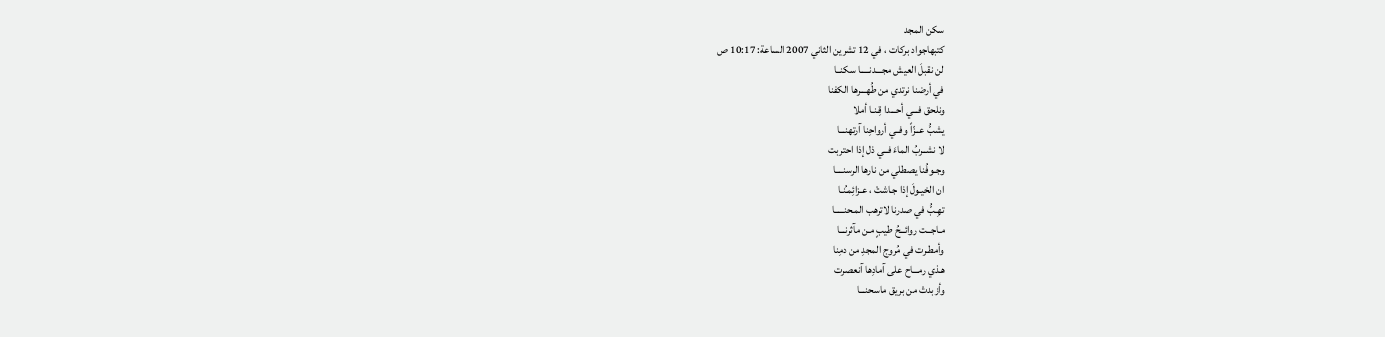سكن المجد
كتبهاجواد بركات ، في 12 تشرين الثاني 2007 الساعة: 10:17 ص
لن نقبلَ العيش مجـــدنـــــا سكنــا
في أرضنا نرتدي من طُهـــرها الكفنا
ونلحق فـــي أحـــدا قِـنـا أملا
يشبُّ عــزّاً وفــي أرواحِنا آرتهنـــا
لا نشــربُ الماءَ فــي ذل إذا احتربت
وجـوفُنا يصطلي من نارها الرسنــــا
ان الخيـولَ إذا جـاشتْ ، عـزائِمـُنـا
تهِـبُّ في صدرنا لاترهب المـحنـــــا
مـاجــت روائــحُ طيبٍ مـن مآثرنـــا
وأمطـرت في مُروج المجدِ من دمِنا
هـذي رمـــاح على آمادِها آنعصرت
وأزبدتْ من بريق ماسحنـــا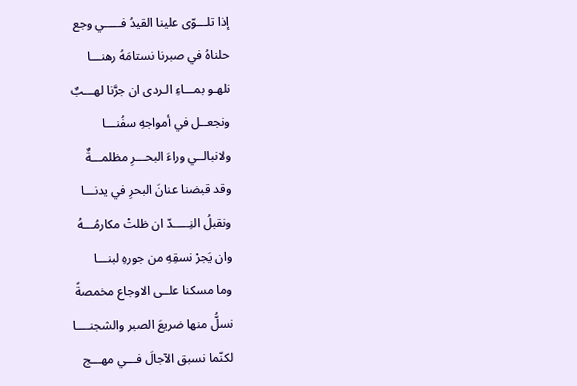إذا تلـــوّى علينا القيدُ فـــــي وجع
حلناهُ في صبرنا نستامَهُ رهنـــا
نلهـو بمـــاءِ الـردى ان جرَّنا لهـــبٌ
ونجعــل في أمواجهِ سفُنـــا
ولانبالــي وراءَ البحـــرِ مظلمـــةٌ
وقد قبضنا عنانَ البحرِ في يدنـــا
ونقبلُ النِـــــدّ ان ظلتْ مكارمُـــهُ
وان يَجرْ نسقِهِ من جورهِ لبنـــا
وما مسكنا علــى الاوجاع مخمصةً
نسلُّ منها ضريعَ الصبر والشجنــــا
لكنّما نسبق الآجالَ فـــي مهـــج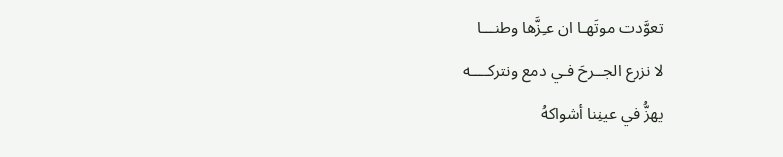تعوَّدت موتَهـا ان عـِزَّها وطنـــا
لا نزرع الجــرحَ فـي دمع ونتركــــه
يهزُّ في عينِنا أشواكهُ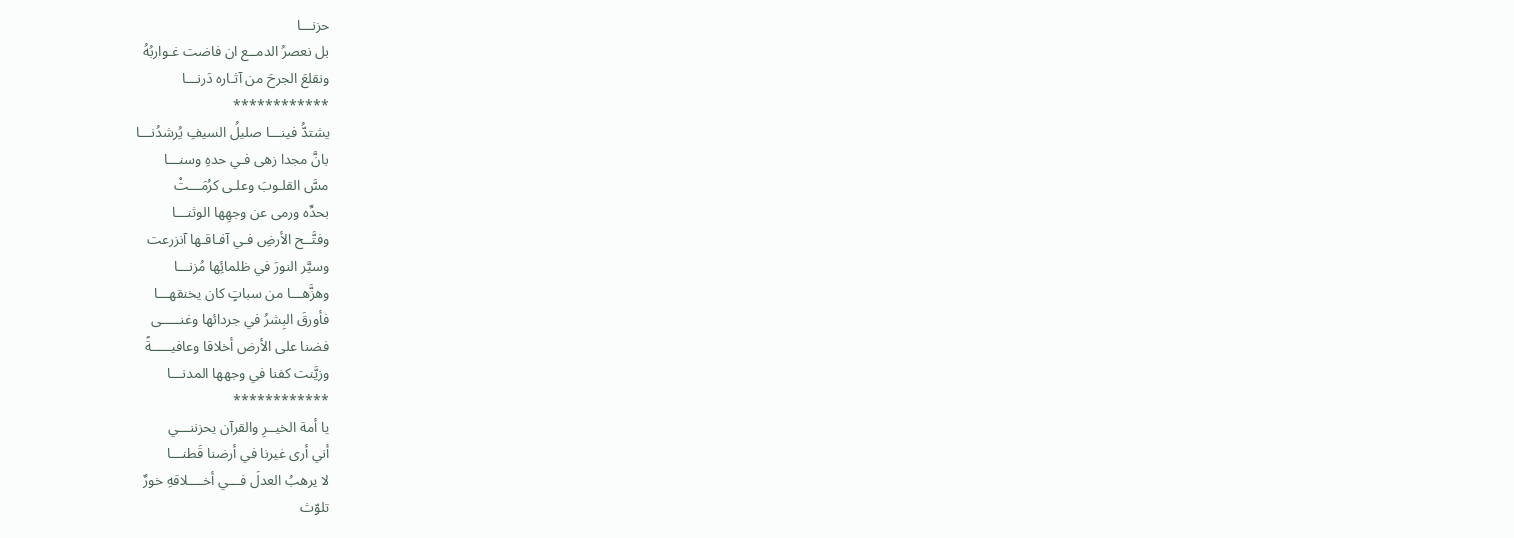حزنـــا
بل نعصرُ الدمــع ان فاضت غـواربُهُ
ونقلعَ الجرحَ من آثـاره دَرنـــا
************
يشتدُّ فينـــا صليلُ السيفِ يُرشدُنـــا
بانَّ مجدا زهى فـي حدهِ وسنـــا
مسَّ القلـوبَ وعلـى كرُمَـــتْ
بحدِّه ورمى عن وجهِها الوثنـــا
وفتَّــح الأرضِ فـي آفـاقـها آنزرعت
وسيَّر النورَ في ظلمائِها مُزنـــا
وهزَّهـــا من سباتٍ كان يخنقهـــا
فأورقَ البِشرُ في جردائها وغنـــــى
فضنا على الأرض أخلاقا وعافيـــــةً
وزيَّنت كفنا في وجهها المدنـــا
************
يا أمة الخيــرِ والقرآن يحزننـــي
أني أرى غيرنا في أرضنا قَطنـــا
لا يرهبُ العدلَ فـــي أخــــلاقهِ خورٌ
تلوّث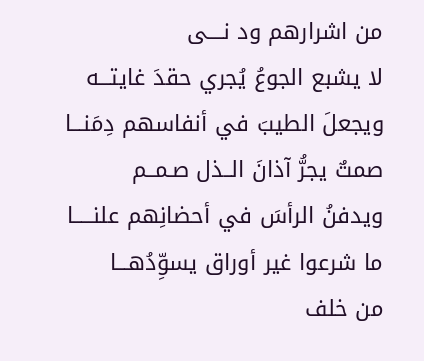من اشرارهم ود نــــى
لا يشبع الجوعُ يُجري حقدَ غايتـــه
ويجعلَ الطيبَ في أنفاسهم دِمَنـــا
صمتٌ يجرُّ آذانَ الــذل صـمــم
ويدفنُ الرأسَ في أحضانِهم علنـــــا
ما شرعوا غير أوراق يسوِّدُهـــا
من خلف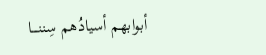أبوابهم أسيادُهم سِننــــا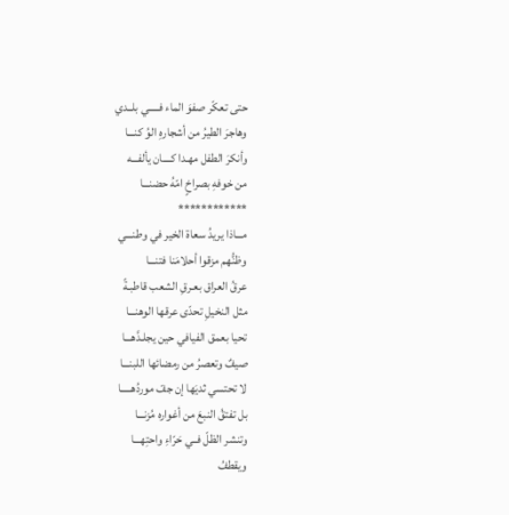حتى تعكّر صفوَ الماء فـــــي بلــدي
وهاجرَ الطيرُ من أشجارهِ الوُ كنـــا
وأنكرَ الطفل مهـدا كــــان يألفـــه
من خوفهِ بصراخٍ امّهُ حضنـــا
************
مـــاذا يريدُ سعاة الخير في وطنـــي
وظنُّهم مزقوا أحلامَنا فتنـــا
عرقُ العراق بعـرقِ الشعب قاطبـةً
مثل النخيلِ تحدّى عرقها الوهنـــا
تحيا بعمق الفيافي حين يجلـدَّهـــا
صيفٌ وتعصرُ من رمضائها اللبنـــا
لا تحتسي ثديَها إن جفّ موردُهـــــا
بل تفتقُ النبعَ من أغواره مُزنـــا
وتنشر الظلّ فــي حَرّاءِ واحتِهـــا
ويقطفُ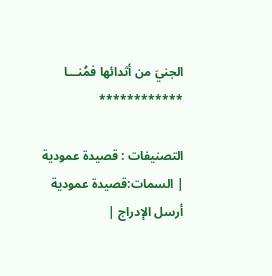الجنيَ من أثدائها فمُنـــا
************

التصنيفات : قصيدة عمودية | السمات:قصيدة عمودية
أرسل الإدراج |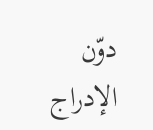دوّن الإدراج